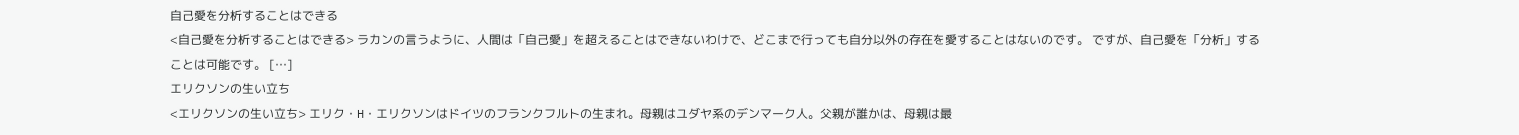自己愛を分析することはできる
<自己愛を分析することはできる> ラカンの言うように、人間は「自己愛」を超えることはできないわけで、どこまで行っても自分以外の存在を愛することはないのです。 ですが、自己愛を「分析」することは可能です。 […]
エリクソンの生い立ち
<エリクソンの生い立ち> エリク・H・エリクソンはドイツのフランクフルトの生まれ。母親はユダヤ系のデンマーク人。父親が誰かは、母親は最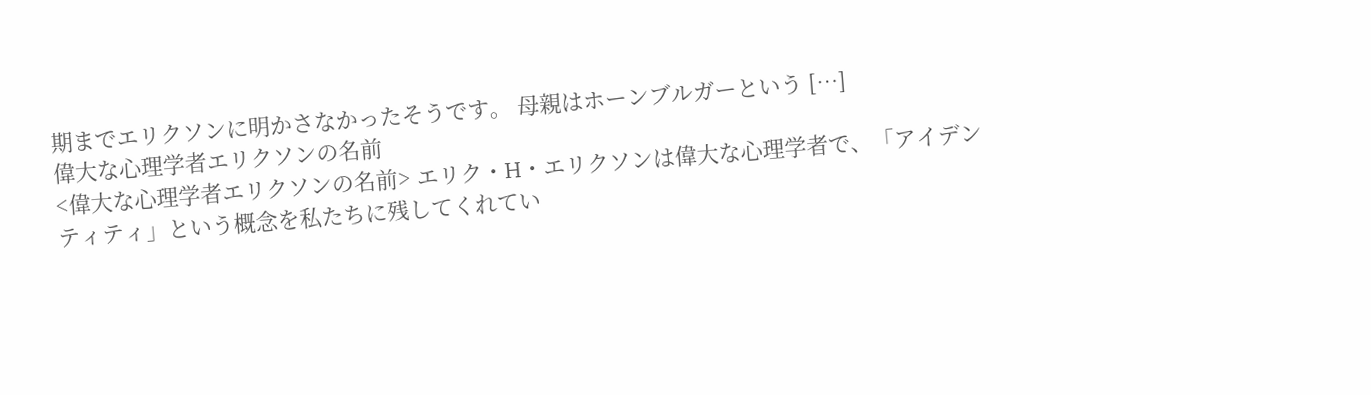期までエリクソンに明かさなかったそうです。 母親はホーンブルガーという […]
偉大な心理学者エリクソンの名前
<偉大な心理学者エリクソンの名前> エリク・H・エリクソンは偉大な心理学者で、「アイデンティティ」という概念を私たちに残してくれてい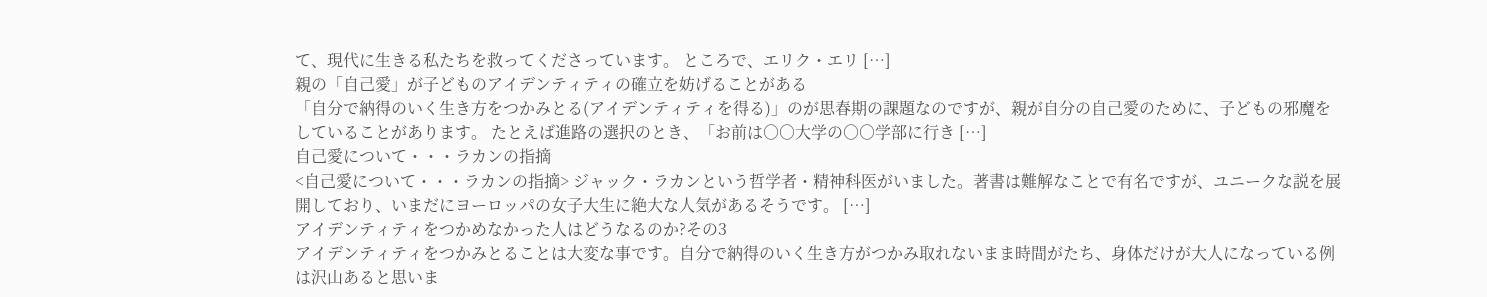て、現代に生きる私たちを救ってくださっています。 ところで、エリク・エリ […]
親の「自己愛」が子どものアイデンティティの確立を妨げることがある
「自分で納得のいく生き方をつかみとる(アイデンティティを得る)」のが思春期の課題なのですが、親が自分の自己愛のために、子どもの邪魔をしていることがあります。 たとえば進路の選択のとき、「お前は○○大学の○○学部に行き […]
自己愛について・・・ラカンの指摘
<自己愛について・・・ラカンの指摘> ジャック・ラカンという哲学者・精神科医がいました。著書は難解なことで有名ですが、ユニークな説を展開しており、いまだにヨーロッパの女子大生に絶大な人気があるそうです。 […]
アイデンティティをつかめなかった人はどうなるのか?その3
アイデンティティをつかみとることは大変な事です。自分で納得のいく生き方がつかみ取れないまま時間がたち、身体だけが大人になっている例は沢山あると思いま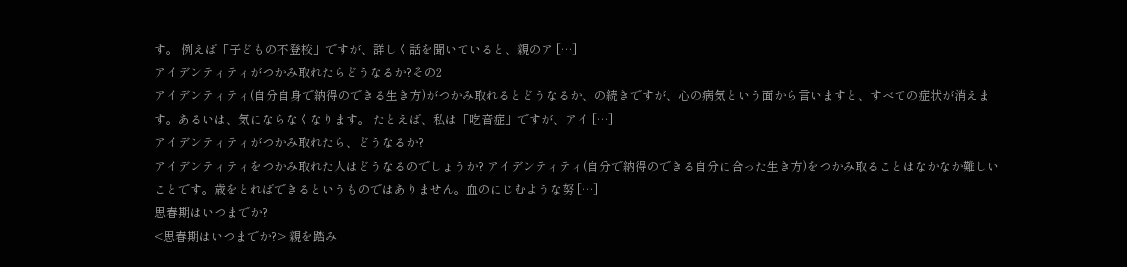す。 例えば「子どもの不登校」ですが、詳しく話を聞いていると、親のア […]
アイデンティティがつかみ取れたらどうなるか?その2
アイデンティティ(自分自身で納得のできる生き方)がつかみ取れるとどうなるか、の続きですが、心の病気という面から言いますと、すべての症状が消えます。あるいは、気にならなくなります。 たとえば、私は「吃音症」ですが、アイ […]
アイデンティティがつかみ取れたら、どうなるか?
アイデンティティをつかみ取れた人はどうなるのでしょうか? アイデンティティ(自分で納得のできる自分に合った生き方)をつかみ取ることはなかなか難しいことです。歳をとればできるというものではありません。血のにじむような努 […]
思春期はいつまでか?
<思春期はいつまでか?> 親を踏み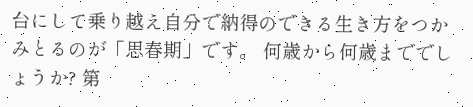台にして乗り越え自分で納得のできる生き方をつかみとるのが「思春期」です。 何歳から何歳まででしょうか? 第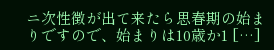ニ次性徴が出て来たら思春期の始まりですので、始まりは10歳か1 […]